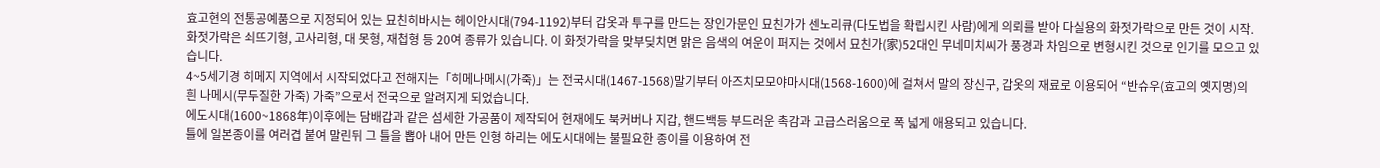효고현의 전통공예품으로 지정되어 있는 묘친히바시는 헤이안시대(794-1192)부터 갑옷과 투구를 만드는 장인가문인 묘친가가 센노리큐(다도법을 확립시킨 사람)에게 의뢰를 받아 다실용의 화젓가락으로 만든 것이 시작.
화젓가락은 쇠뜨기형, 고사리형, 대 못형, 재첩형 등 20여 종류가 있습니다. 이 화젓가락을 맞부딪치면 맑은 음색의 여운이 퍼지는 것에서 묘친가(家)52대인 무네미치씨가 풍경과 차임으로 변형시킨 것으로 인기를 모으고 있습니다.
4~5세기경 히메지 지역에서 시작되었다고 전해지는「히메나메시(가죽)」는 전국시대(1467-1568)말기부터 아즈치모모야마시대(1568-1600)에 걸쳐서 말의 장신구, 갑옷의 재료로 이용되어 “반슈우(효고의 옛지명)의 흰 나메시(무두질한 가죽) 가죽”으로서 전국으로 알려지게 되었습니다.
에도시대(1600~1868年)이후에는 담배갑과 같은 섬세한 가공품이 제작되어 현재에도 북커버나 지갑, 핸드백등 부드러운 촉감과 고급스러움으로 폭 넓게 애용되고 있습니다.
틀에 일본종이를 여러겹 붙여 말린뒤 그 틀을 뽑아 내어 만든 인형 하리는 에도시대에는 불필요한 종이를 이용하여 전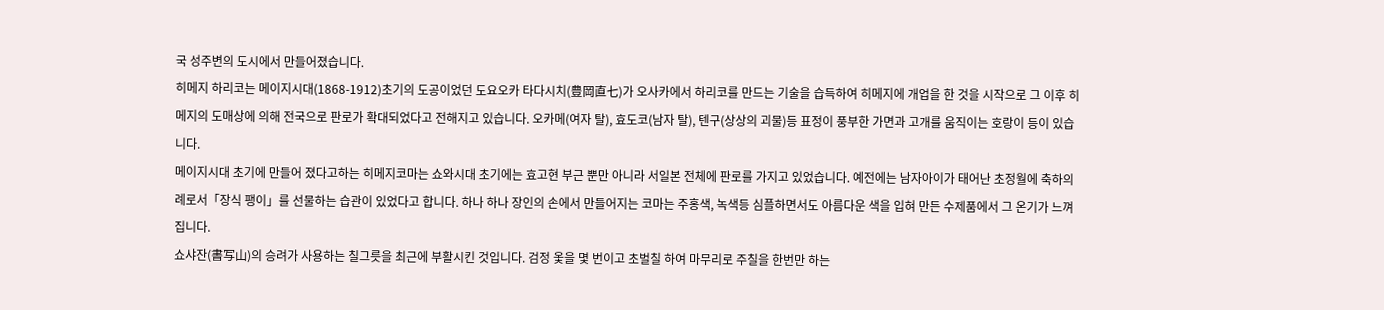국 성주변의 도시에서 만들어졌습니다.
히메지 하리코는 메이지시대(1868-1912)초기의 도공이었던 도요오카 타다시치(豊岡直七)가 오사카에서 하리코를 만드는 기술을 습득하여 히메지에 개업을 한 것을 시작으로 그 이후 히메지의 도매상에 의해 전국으로 판로가 확대되었다고 전해지고 있습니다. 오카메(여자 탈), 효도코(남자 탈), 텐구(상상의 괴물)등 표정이 풍부한 가면과 고개를 움직이는 호랑이 등이 있습니다.
메이지시대 초기에 만들어 졌다고하는 히메지코마는 쇼와시대 초기에는 효고현 부근 뿐만 아니라 서일본 전체에 판로를 가지고 있었습니다. 예전에는 남자아이가 태어난 초정월에 축하의례로서「장식 팽이」를 선물하는 습관이 있었다고 합니다. 하나 하나 장인의 손에서 만들어지는 코마는 주홍색, 녹색등 심플하면서도 아름다운 색을 입혀 만든 수제품에서 그 온기가 느껴집니다.
쇼샤잔(書写山)의 승려가 사용하는 칠그릇을 최근에 부활시킨 것입니다. 검정 옻을 몇 번이고 초벌칠 하여 마무리로 주칠을 한번만 하는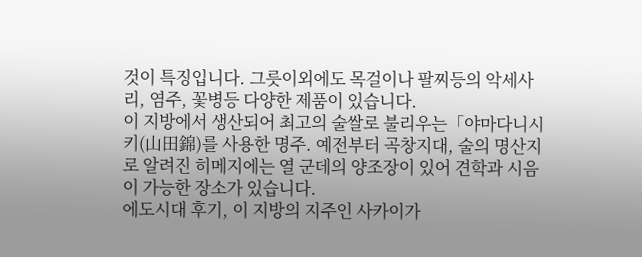것이 특징입니다. 그릇이외에도 목걸이나 팔찌등의 악세사리, 염주, 꽃병등 다양한 제품이 있습니다.
이 지방에서 생산되어 최고의 술쌀로 불리우는「야마다니시키(山田錦)를 사용한 명주. 예전부터 곡창지대, 술의 명산지로 알려진 히메지에는 열 군데의 양조장이 있어 견학과 시음이 가능한 장소가 있습니다.
에도시대 후기, 이 지방의 지주인 사카이가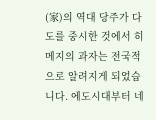(家)의 역대 당주가 다도를 중시한 것에서 히메지의 과자는 전국적으로 알려지게 되었습니다. 에도시대부터 네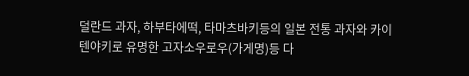덜란드 과자, 하부타에떡, 타마츠바키등의 일본 전통 과자와 카이텐야키로 유명한 고자소우로우(가게명)등 다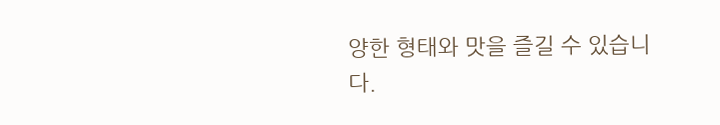양한 형태와 맛을 즐길 수 있습니다.